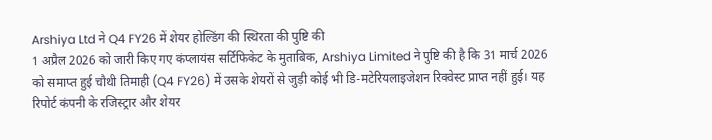Arshiya Ltd ने Q4 FY26 में शेयर होल्डिंग की स्थिरता की पुष्टि की
1 अप्रैल 2026 को जारी किए गए कंप्लायंस सर्टिफिकेट के मुताबिक, Arshiya Limited ने पुष्टि की है कि 31 मार्च 2026 को समाप्त हुई चौथी तिमाही (Q4 FY26) में उसके शेयरों से जुड़ी कोई भी डि-मटेरियलाइजेशन रिक्वेस्ट प्राप्त नहीं हुई। यह रिपोर्ट कंपनी के रजिस्ट्रार और शेयर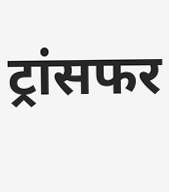ट्रांसफर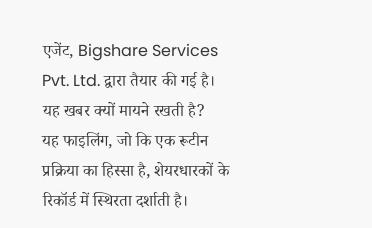एजेंट, Bigshare Services Pvt. Ltd. द्वारा तैयार की गई है।
यह खबर क्यों मायने रखती है?
यह फाइलिंग, जो कि एक रूटीन प्रक्रिया का हिस्सा है, शेयरधारकों के रिकॉर्ड में स्थिरता दर्शाती है।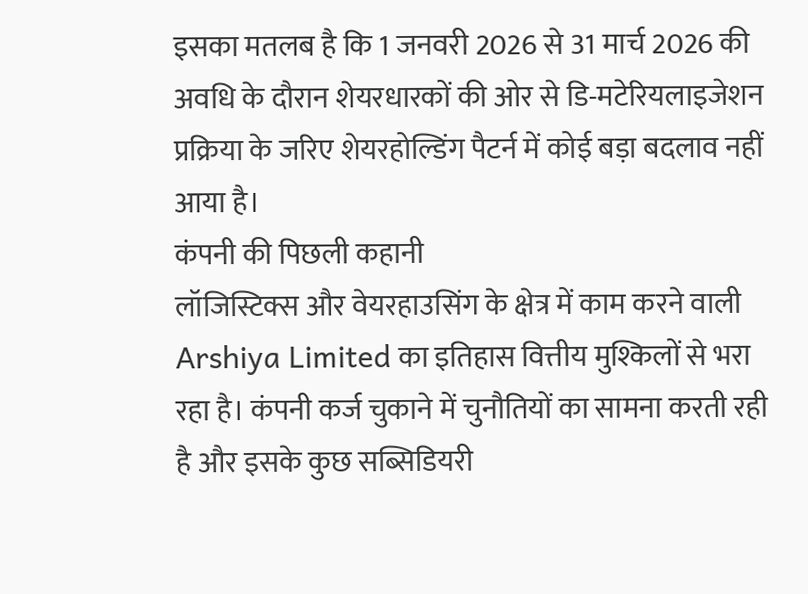इसका मतलब है कि 1 जनवरी 2026 से 31 मार्च 2026 की अवधि के दौरान शेयरधारकों की ओर से डि-मटेरियलाइजेशन प्रक्रिया के जरिए शेयरहोल्डिंग पैटर्न में कोई बड़ा बदलाव नहीं आया है।
कंपनी की पिछली कहानी
लॉजिस्टिक्स और वेयरहाउसिंग के क्षेत्र में काम करने वाली Arshiya Limited का इतिहास वित्तीय मुश्किलों से भरा रहा है। कंपनी कर्ज चुकाने में चुनौतियों का सामना करती रही है और इसके कुछ सब्सिडियरी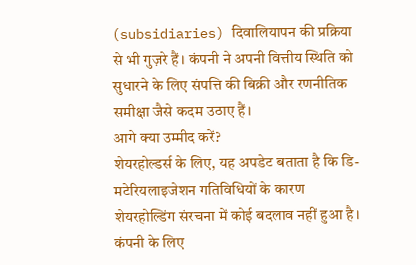(subsidiaries) दिवालियापन की प्रक्रिया से भी गुज़रे हैं। कंपनी ने अपनी वित्तीय स्थिति को सुधारने के लिए संपत्ति की बिक्री और रणनीतिक समीक्षा जैसे कदम उठाए हैं।
आगे क्या उम्मीद करें?
शेयरहोल्डर्स के लिए, यह अपडेट बताता है कि डि-मटेरियलाइजेशन गतिविधियों के कारण शेयरहोल्डिंग संरचना में कोई बदलाव नहीं हुआ है। कंपनी के लिए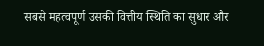सबसे महत्वपूर्ण उसकी वित्तीय स्थिति का सुधार और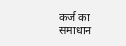कर्ज का समाधान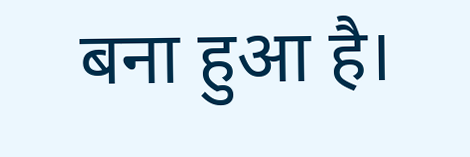बना हुआ है।